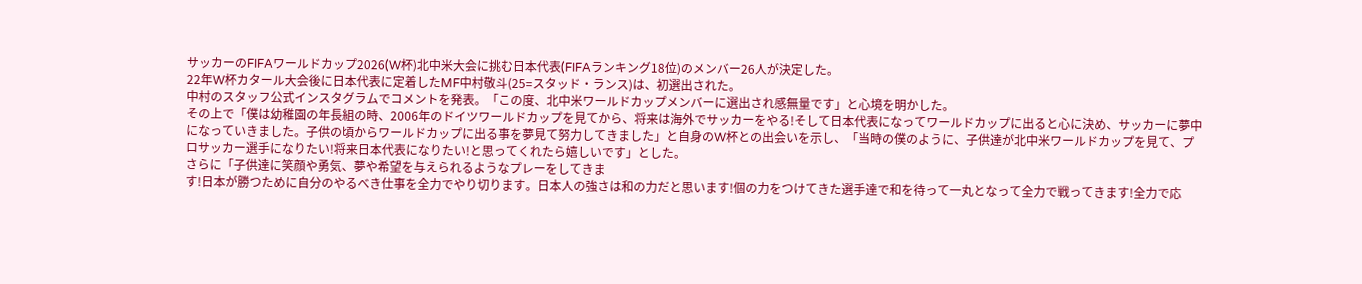サッカーのFIFAワールドカップ2026(W杯)北中米大会に挑む日本代表(FIFAランキング18位)のメンバー26人が決定した。
22年W杯カタール大会後に日本代表に定着したMF中村敬斗(25=スタッド・ランス)は、初選出された。
中村のスタッフ公式インスタグラムでコメントを発表。「この度、北中米ワールドカップメンバーに選出され感無量です」と心境を明かした。
その上で「僕は幼稚園の年長組の時、2006年のドイツワールドカップを見てから、将来は海外でサッカーをやる!そして日本代表になってワールドカップに出ると心に決め、サッカーに夢中になっていきました。子供の頃からワールドカップに出る事を夢見て努力してきました」と自身のW杯との出会いを示し、「当時の僕のように、子供達が北中米ワールドカップを見て、プロサッカー選手になりたい!将来日本代表になりたい!と思ってくれたら嬉しいです」とした。
さらに「子供達に笑顔や勇気、夢や希望を与えられるようなプレーをしてきま
す!日本が勝つために自分のやるべき仕事を全力でやり切ります。日本人の強さは和の力だと思います!個の力をつけてきた選手達で和を待って一丸となって全力で戦ってきます!全力で応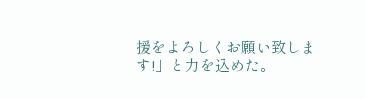援をよろしくお願い致します!」と力を込めた。